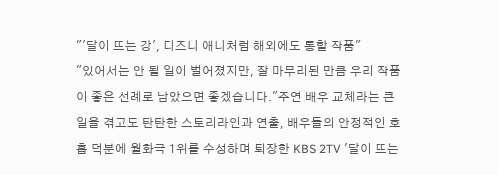"'달이 뜨는 강', 디즈니 애니처럼 해외에도 통할 작품"
"있어서는 안 될 일이 벌어졌지만, 잘 마무리된 만큼 우리 작품이 좋은 선례로 남았으면 좋겠습니다."주연 배우 교체라는 큰일을 겪고도 탄탄한 스토리라인과 연출, 배우들의 안정적인 호흡 덕분에 월화극 1위를 수성하며 퇴장한 KBS 2TV '달이 뜨는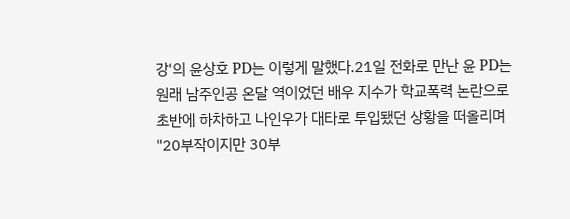강'의 윤상호 PD는 이렇게 말했다.21일 전화로 만난 윤 PD는 원래 남주인공 온달 역이었던 배우 지수가 학교폭력 논란으로 초반에 하차하고 나인우가 대타로 투입됐던 상황을 떠올리며 "20부작이지만 30부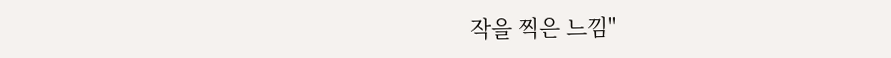작을 찍은 느낌"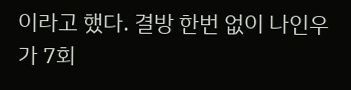이라고 했다. 결방 한번 없이 나인우가 7회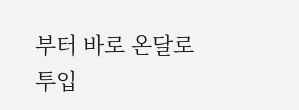부터 바로 온달로 투입